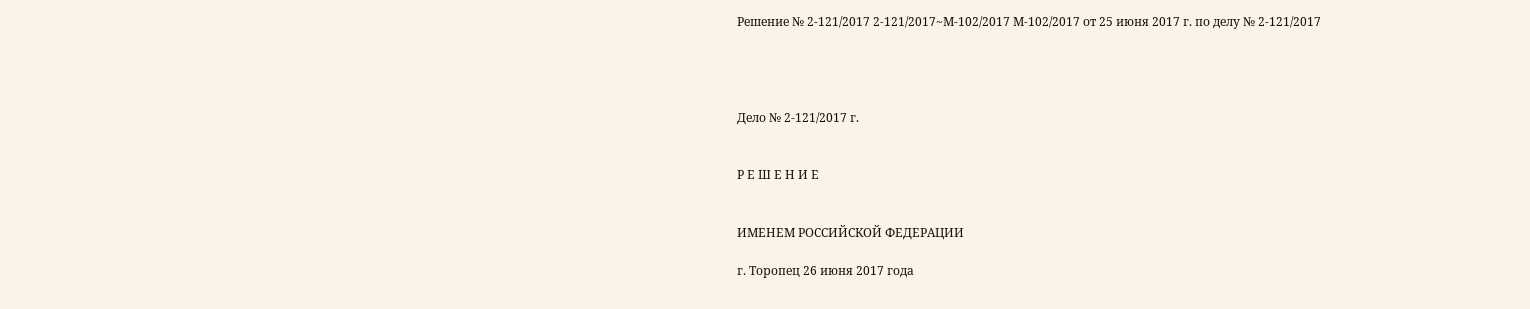Решение № 2-121/2017 2-121/2017~М-102/2017 М-102/2017 от 25 июня 2017 г. по делу № 2-121/2017




Дело № 2-121/2017 г.


Р Е Ш Е Н И Е


ИМЕНЕМ РОССИЙСКОЙ ФЕДЕРАЦИИ

г. Торопец 26 июня 2017 года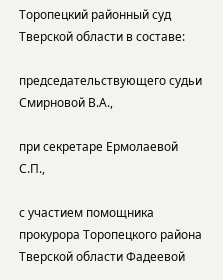Торопецкий районный суд Тверской области в составе:

председательствующего судьи Смирновой В.А.,

при секретаре Ермолаевой С.П.,

с участием помощника прокурора Торопецкого района Тверской области Фадеевой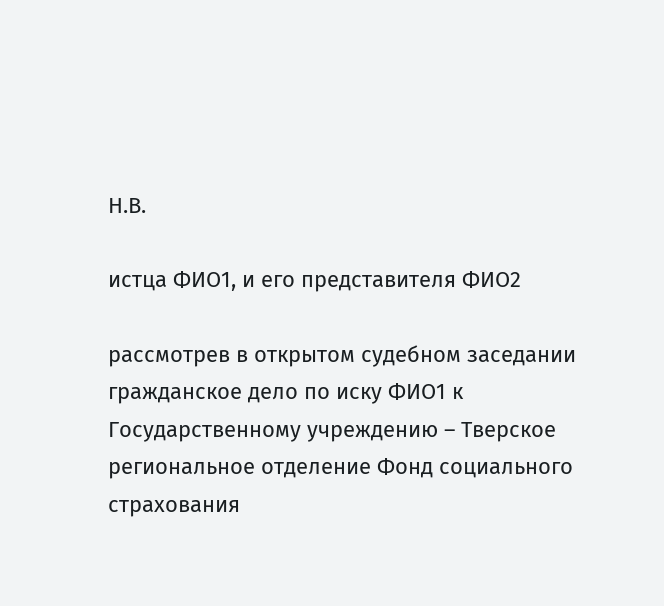Н.В.

истца ФИО1, и его представителя ФИО2

рассмотрев в открытом судебном заседании гражданское дело по иску ФИО1 к Государственному учреждению – Тверское региональное отделение Фонд социального страхования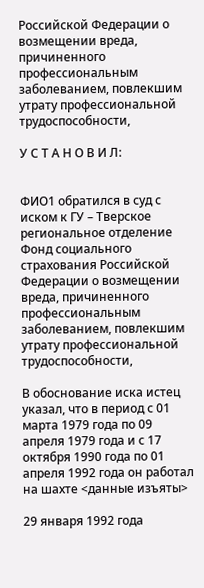Российской Федерации о возмещении вреда, причиненного профессиональным заболеванием, повлекшим утрату профессиональной трудоспособности,

У С Т А Н О В И Л:


ФИО1 обратился в суд с иском к ГУ – Тверское региональное отделение Фонд социального страхования Российской Федерации о возмещении вреда, причиненного профессиональным заболеванием, повлекшим утрату профессиональной трудоспособности,

В обоснование иска истец указал, что в период с 01 марта 1979 года по 09 апреля 1979 года и с 17 октября 1990 года по 01 апреля 1992 года он работал на шахте <данные изъяты>

29 января 1992 года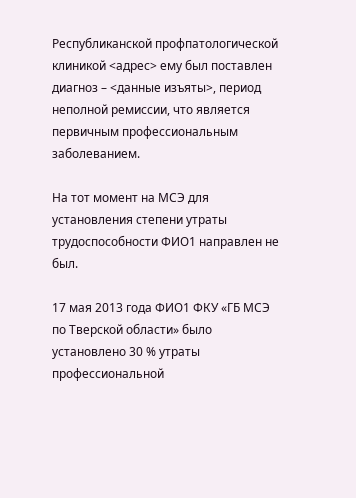Республиканской профпатологической клиникой <адрес> ему был поставлен диагноз – <данные изъяты>, период неполной ремиссии, что является первичным профессиональным заболеванием.

На тот момент на МСЭ для установления степени утраты трудоспособности ФИО1 направлен не был.

17 мая 2013 года ФИО1 ФКУ «ГБ МСЭ по Тверской области» было установлено 30 % утраты профессиональной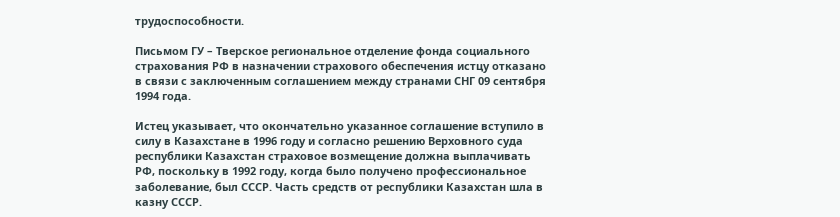трудоспособности.

Письмом ГУ – Тверское региональное отделение фонда социального страхования РФ в назначении страхового обеспечения истцу отказано в связи с заключенным соглашением между странами СНГ 09 сентября 1994 года.

Истец указывает, что окончательно указанное соглашение вступило в силу в Казахстане в 1996 году и согласно решению Верховного суда республики Казахстан страховое возмещение должна выплачивать РФ, поскольку в 1992 году, когда было получено профессиональное заболевание, был СССР. Часть средств от республики Казахстан шла в казну СССР.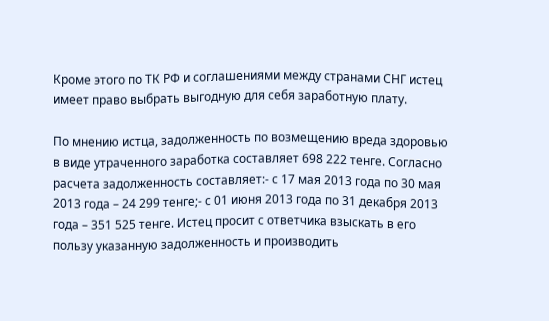Кроме этого по ТК РФ и соглашениями между странами СНГ истец имеет право выбрать выгодную для себя заработную плату.

По мнению истца, задолженность по возмещению вреда здоровью в виде утраченного заработка составляет 698 222 тенге. Согласно расчета задолженность составляет:- с 17 мая 2013 года по 30 мая 2013 года – 24 299 тенге;- с 01 июня 2013 года по 31 декабря 2013 года – 351 525 тенге. Истец просит с ответчика взыскать в его пользу указанную задолженность и производить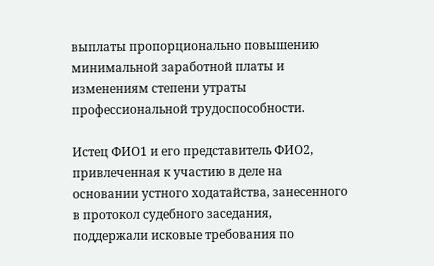выплаты пропорционально повышению минимальной заработной платы и изменениям степени утраты профессиональной трудоспособности.

Истец ФИО1 и его представитель ФИО2, привлеченная к участию в деле на основании устного ходатайства, занесенного в протокол судебного заседания, поддержали исковые требования по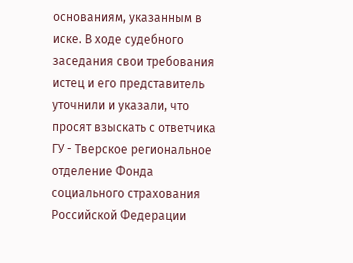основаниям, указанным в иске. В ходе судебного заседания свои требования истец и его представитель уточнили и указали, что просят взыскать с ответчика ГУ - Тверское региональное отделение Фонда социального страхования Российской Федерации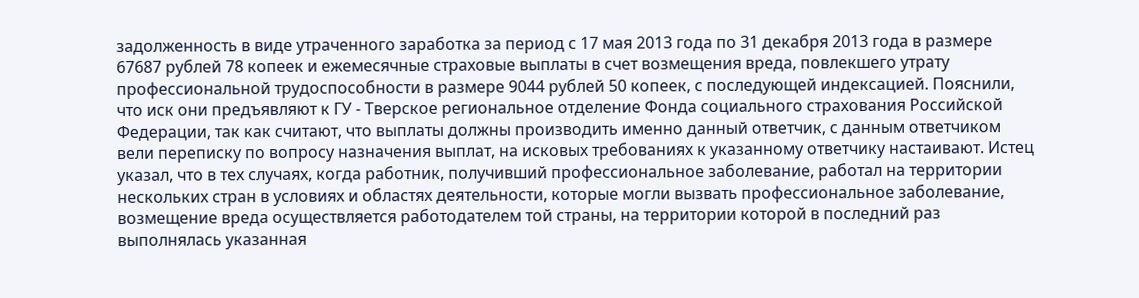задолженность в виде утраченного заработка за период с 17 мая 2013 года по 31 декабря 2013 года в размере 67687 рублей 78 копеек и ежемесячные страховые выплаты в счет возмещения вреда, повлекшего утрату профессиональной трудоспособности в размере 9044 рублей 50 копеек, с последующей индексацией. Пояснили, что иск они предъявляют к ГУ - Тверское региональное отделение Фонда социального страхования Российской Федерации, так как считают, что выплаты должны производить именно данный ответчик, с данным ответчиком вели переписку по вопросу назначения выплат, на исковых требованиях к указанному ответчику настаивают. Истец указал, что в тех случаях, когда работник, получивший профессиональное заболевание, работал на территории нескольких стран в условиях и областях деятельности, которые могли вызвать профессиональное заболевание, возмещение вреда осуществляется работодателем той страны, на территории которой в последний раз выполнялась указанная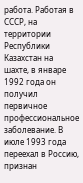работа. Работая в СССР, на территории Республики Казахстан на шахте, в январе 1992 года он получил первичное профессиональное заболевание. В июле 1993 года переехал в Россию, признан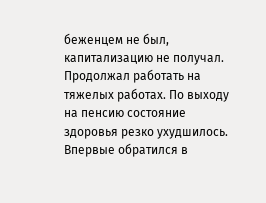беженцем не был, капитализацию не получал. Продолжал работать на тяжелых работах. По выходу на пенсию состояние здоровья резко ухудшилось. Впервые обратился в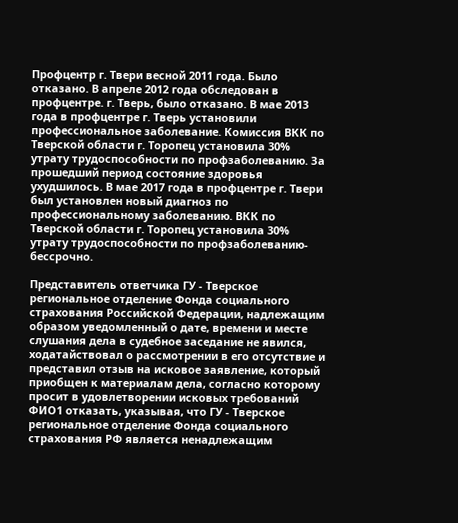Профцентр г. Твери весной 2011 года. Было отказано. В апреле 2012 года обследован в профцентре. г. Тверь, было отказано. В мае 2013 года в профцентре г. Тверь установили профессиональное заболевание. Комиссия ВКК по Тверской области г. Торопец установила 30% утрату трудоспособности по профзаболеванию. За прошедший период состояние здоровья ухудшилось. В мае 2017 года в профцентре г. Твери был установлен новый диагноз по профессиональному заболеванию. ВКК по Тверской области г. Торопец установила 30% утрату трудоспособности по профзаболеванию- бессрочно.

Представитель ответчика ГУ - Тверское региональное отделение Фонда социального страхования Российской Федерации, надлежащим образом уведомленный о дате, времени и месте слушания дела в судебное заседание не явился, ходатайствовал о рассмотрении в его отсутствие и представил отзыв на исковое заявление, который приобщен к материалам дела, согласно которому просит в удовлетворении исковых требований ФИО1 отказать, указывая, что ГУ - Тверское региональное отделение Фонда социального страхования РФ является ненадлежащим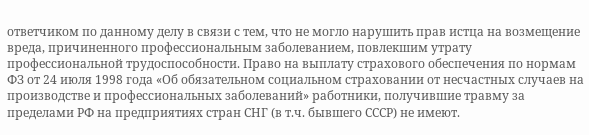ответчиком по данному делу в связи с тем, что не могло нарушить прав истца на возмещение вреда, причиненного профессиональным заболеванием, повлекшим утрату профессиональной трудоспособности. Право на выплату страхового обеспечения по нормам ФЗ от 24 июля 1998 года «Об обязательном социальном страховании от несчастных случаев на производстве и профессиональных заболеваний» работники, получившие травму за пределами РФ на предприятиях стран СНГ (в т.ч. бывшего СССР) не имеют.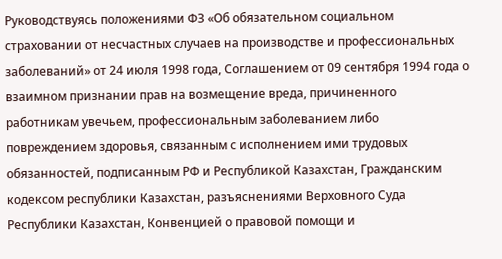Руководствуясь положениями ФЗ «Об обязательном социальном страховании от несчастных случаев на производстве и профессиональных заболеваний» от 24 июля 1998 года, Соглашением от 09 сентября 1994 года о взаимном признании прав на возмещение вреда, причиненного работникам увечьем, профессиональным заболеванием либо повреждением здоровья, связанным с исполнением ими трудовых обязанностей, подписанным РФ и Республикой Казахстан, Гражданским кодексом республики Казахстан, разъяснениями Верховного Суда Республики Казахстан, Конвенцией о правовой помощи и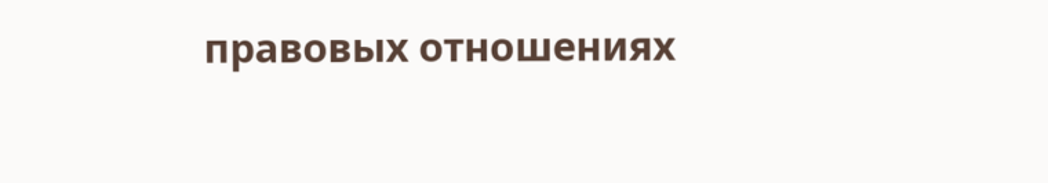правовых отношениях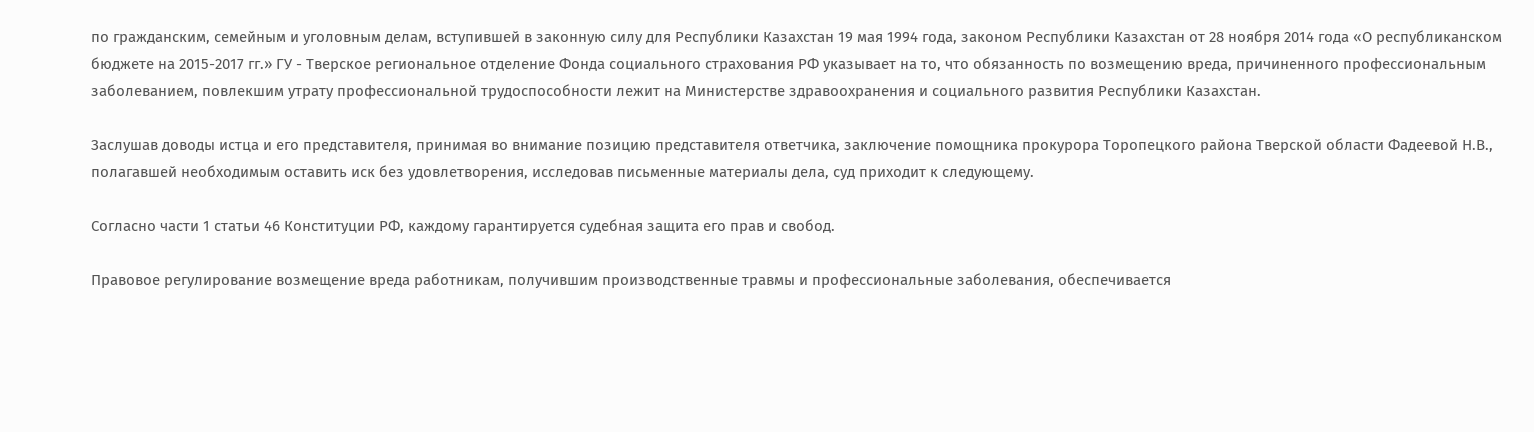по гражданским, семейным и уголовным делам, вступившей в законную силу для Республики Казахстан 19 мая 1994 года, законом Республики Казахстан от 28 ноября 2014 года «О республиканском бюджете на 2015-2017 гг.» ГУ - Тверское региональное отделение Фонда социального страхования РФ указывает на то, что обязанность по возмещению вреда, причиненного профессиональным заболеванием, повлекшим утрату профессиональной трудоспособности лежит на Министерстве здравоохранения и социального развития Республики Казахстан.

Заслушав доводы истца и его представителя, принимая во внимание позицию представителя ответчика, заключение помощника прокурора Торопецкого района Тверской области Фадеевой Н.В., полагавшей необходимым оставить иск без удовлетворения, исследовав письменные материалы дела, суд приходит к следующему.

Согласно части 1 статьи 46 Конституции РФ, каждому гарантируется судебная защита его прав и свобод.

Правовое регулирование возмещение вреда работникам, получившим производственные травмы и профессиональные заболевания, обеспечивается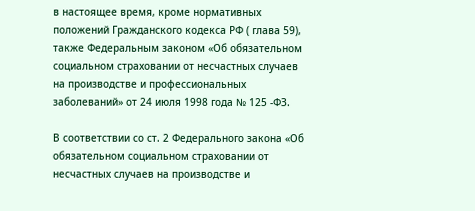в настоящее время, кроме нормативных положений Гражданского кодекса РФ ( глава 59), также Федеральным законом «Об обязательном социальном страховании от несчастных случаев на производстве и профессиональных заболеваний» от 24 июля 1998 года № 125 -ФЗ.

В соответствии со ст. 2 Федерального закона «Об обязательном социальном страховании от несчастных случаев на производстве и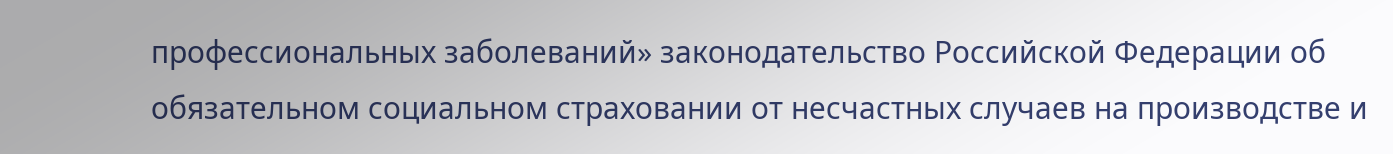профессиональных заболеваний» законодательство Российской Федерации об обязательном социальном страховании от несчастных случаев на производстве и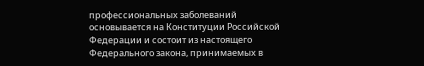профессиональных заболеваний основывается на Конституции Российской Федерации и состоит из настоящего Федерального закона, принимаемых в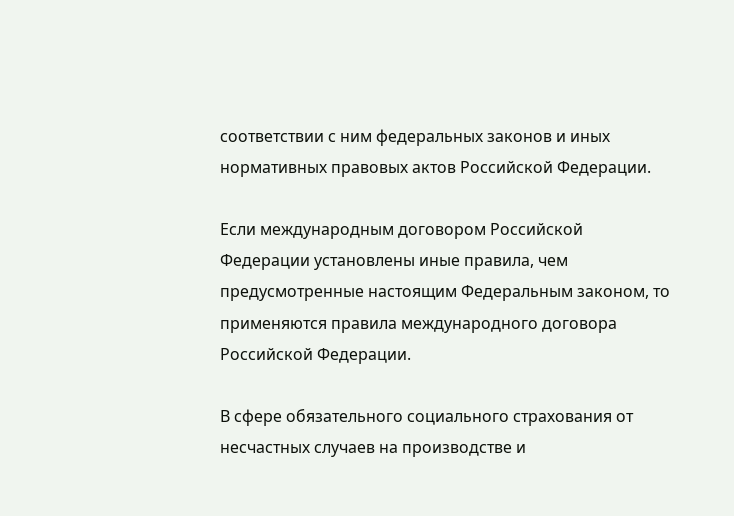соответствии с ним федеральных законов и иных нормативных правовых актов Российской Федерации.

Если международным договором Российской Федерации установлены иные правила, чем предусмотренные настоящим Федеральным законом, то применяются правила международного договора Российской Федерации.

В сфере обязательного социального страхования от несчастных случаев на производстве и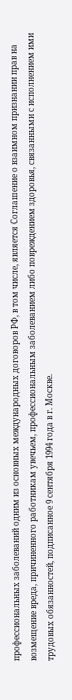профессиональных заболеваний одним из основных международных договоров РФ, в том числе, является Соглашение о взаимном признании прав на возмещение вреда, причиненного работникам увечьем, профессиональным заболеванием либо повреждением здоровья, связанными с исполнением ими трудовых обязанностей, подписанное 9 сентября 1994 года в г. Москве.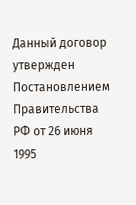Данный договор утвержден Постановлением Правительства РФ от 26 июня 1995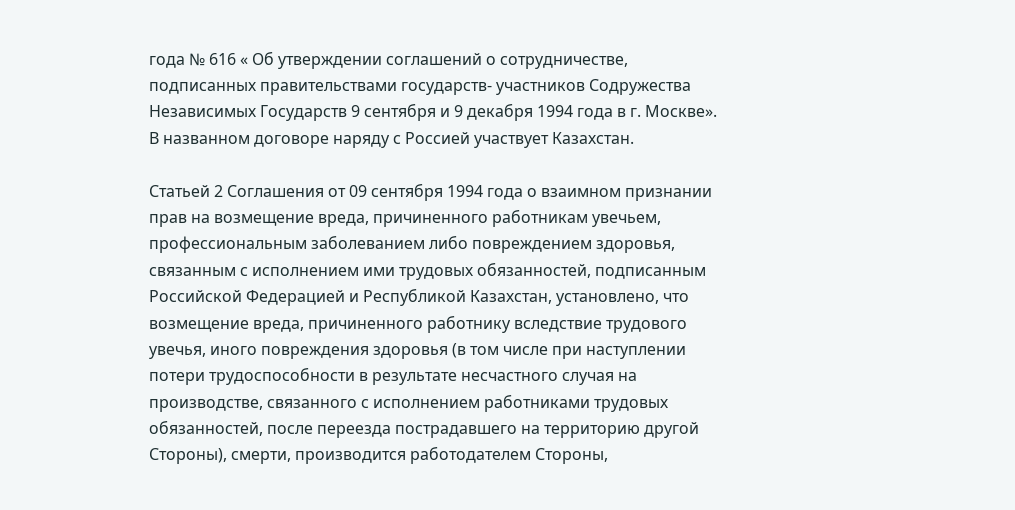года № 616 « Об утверждении соглашений о сотрудничестве, подписанных правительствами государств- участников Содружества Независимых Государств 9 сентября и 9 декабря 1994 года в г. Москве». В названном договоре наряду с Россией участвует Казахстан.

Статьей 2 Соглашения от 09 сентября 1994 года о взаимном признании прав на возмещение вреда, причиненного работникам увечьем, профессиональным заболеванием либо повреждением здоровья, связанным с исполнением ими трудовых обязанностей, подписанным Российской Федерацией и Республикой Казахстан, установлено, что возмещение вреда, причиненного работнику вследствие трудового увечья, иного повреждения здоровья (в том числе при наступлении потери трудоспособности в результате несчастного случая на производстве, связанного с исполнением работниками трудовых обязанностей, после переезда пострадавшего на территорию другой Стороны), смерти, производится работодателем Стороны,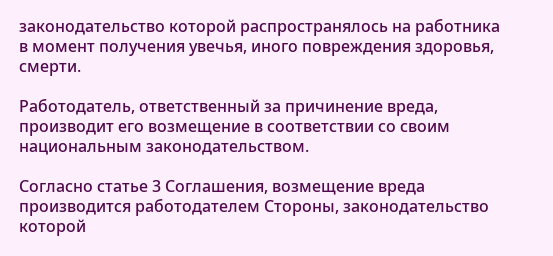законодательство которой распространялось на работника в момент получения увечья, иного повреждения здоровья, смерти.

Работодатель, ответственный за причинение вреда, производит его возмещение в соответствии со своим национальным законодательством.

Согласно статье 3 Соглашения, возмещение вреда производится работодателем Стороны, законодательство которой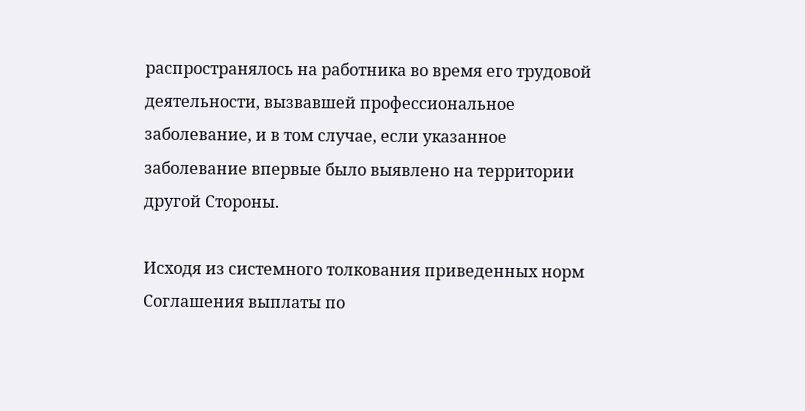распространялось на работника во время его трудовой деятельности, вызвавшей профессиональное заболевание, и в том случае, если указанное заболевание впервые было выявлено на территории другой Стороны.

Исходя из системного толкования приведенных норм Соглашения выплаты по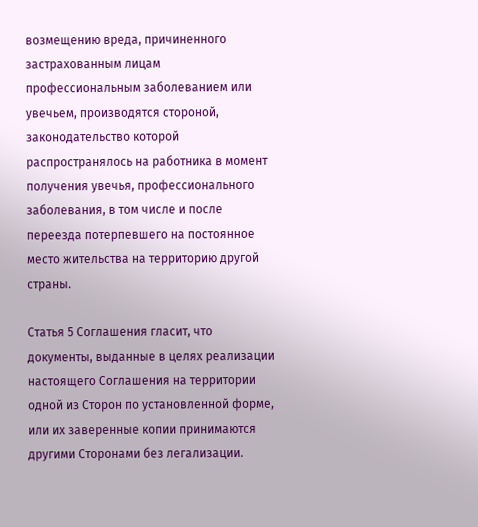возмещению вреда, причиненного застрахованным лицам профессиональным заболеванием или увечьем, производятся стороной, законодательство которой распространялось на работника в момент получения увечья, профессионального заболевания, в том числе и после переезда потерпевшего на постоянное место жительства на территорию другой страны.

Статья 5 Соглашения гласит, что документы, выданные в целях реализации настоящего Соглашения на территории одной из Сторон по установленной форме, или их заверенные копии принимаются другими Сторонами без легализации.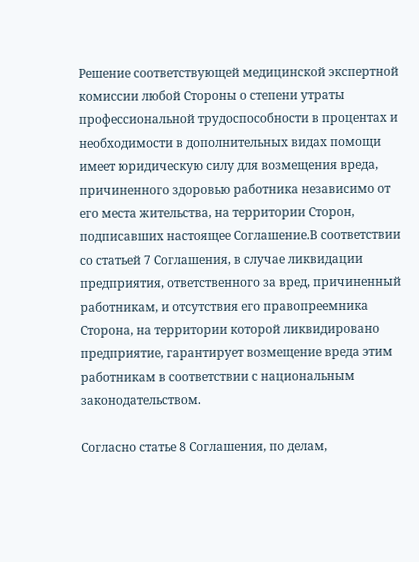Решение соответствующей медицинской экспертной комиссии любой Стороны о степени утраты профессиональной трудоспособности в процентах и необходимости в дополнительных видах помощи имеет юридическую силу для возмещения вреда, причиненного здоровью работника независимо от его места жительства, на территории Сторон, подписавших настоящее Соглашение.В соответствии со статьей 7 Соглашения, в случае ликвидации предприятия, ответственного за вред, причиненный работникам, и отсутствия его правопреемника Сторона, на территории которой ликвидировано предприятие, гарантирует возмещение вреда этим работникам в соответствии с национальным законодательством.

Согласно статье 8 Соглашения, по делам,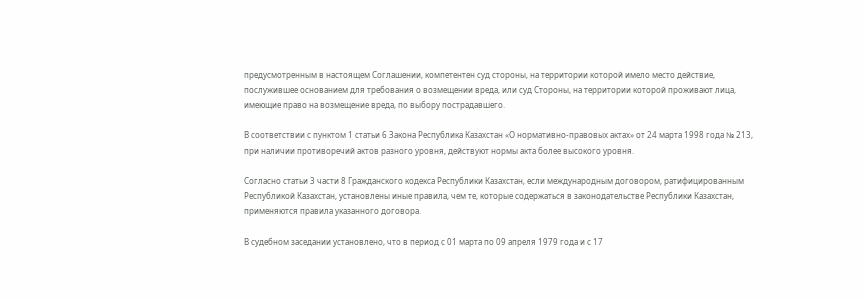предусмотренным в настоящем Соглашении, компетентен суд стороны, на территории которой имело место действие, послужившее основанием для требования о возмещении вреда, или суд Стороны, на территории которой проживают лица, имеющие право на возмещение вреда, по выбору пострадавшего.

В соответствии с пунктом 1 статьи 6 Закона Республика Казахстан «О нормативно-правовых актах» от 24 марта 1998 года № 213, при наличии противоречий актов разного уровня, действуют нормы акта более высокого уровня.

Согласно статьи 3 части 8 Гражданского кодекса Республики Казахстан, если международным договором, ратифицированным Республикой Казахстан, установлены иные правила, чем те, которые содержаться в законодательстве Республики Казахстан, применяются правила указанного договора.

В судебном заседании установлено, что в период с 01 марта по 09 апреля 1979 года и с 17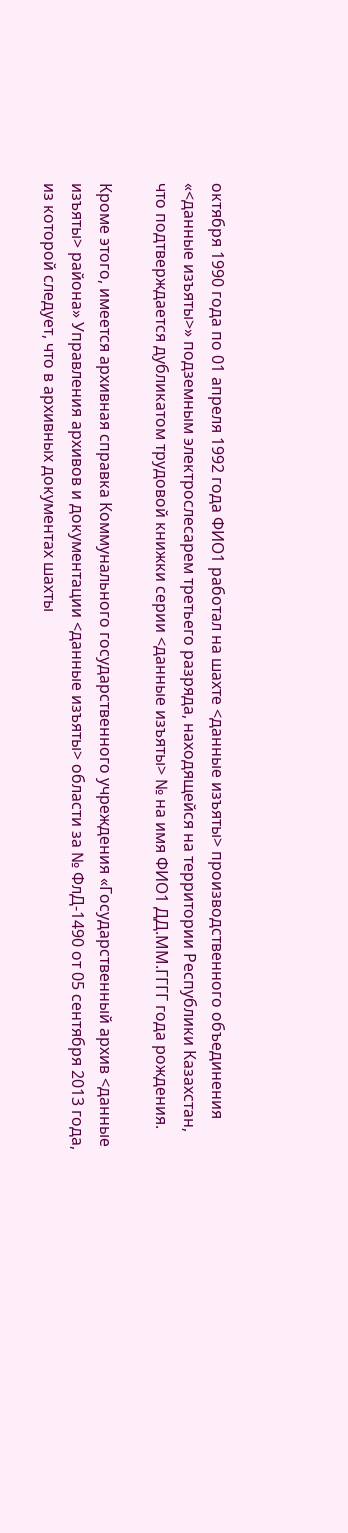октября 1990 года по 01 апреля 1992 года ФИО1 работал на шахте <данные изъяты> производственного объединения «<данные изъяты>» подземным электрослесарем третьего разряда, находящейся на территории Республики Казахстан, что подтверждается дубликатом трудовой книжки серии <данные изъяты> № на имя ФИО1 ДД.ММ.ГГГГ года рождения.

Кроме этого, имеется архивная справка Коммунального государственного учреждения «Государственный архив <данные изъяты> района» Управления архивов и документации <данные изъяты> области за № ФлД-1490 от 05 сентября 2013 года, из которой следует, что в архивных документах шахты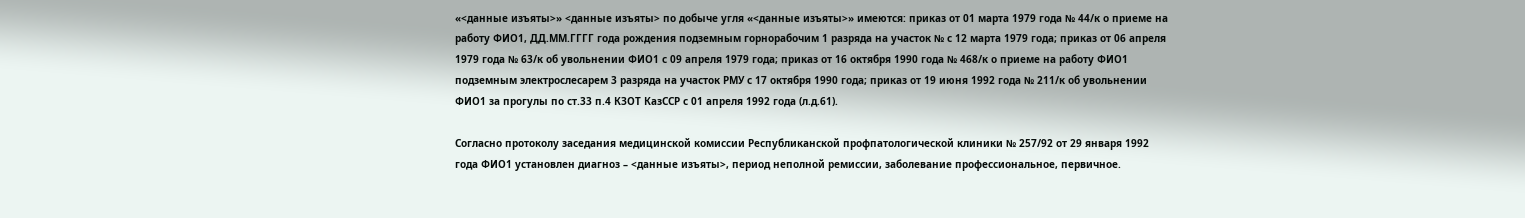«<данные изъяты>» <данные изъяты> по добыче угля «<данные изъяты>» имеются: приказ от 01 марта 1979 года № 44/к о приеме на работу ФИО1, ДД.ММ.ГГГГ года рождения подземным горнорабочим 1 разряда на участок № с 12 марта 1979 года; приказ от 06 апреля 1979 года № 63/к об увольнении ФИО1 с 09 апреля 1979 года; приказ от 16 октября 1990 года № 468/к о приеме на работу ФИО1 подземным электрослесарем 3 разряда на участок РМУ с 17 октября 1990 года; приказ от 19 июня 1992 года № 211/к об увольнении ФИО1 за прогулы по ст.33 п.4 КЗОТ КазССР с 01 апреля 1992 года (л.д.61).

Согласно протоколу заседания медицинской комиссии Республиканской профпатологической клиники № 257/92 от 29 января 1992 года ФИО1 установлен диагноз – <данные изъяты>, период неполной ремиссии, заболевание профессиональное, первичное.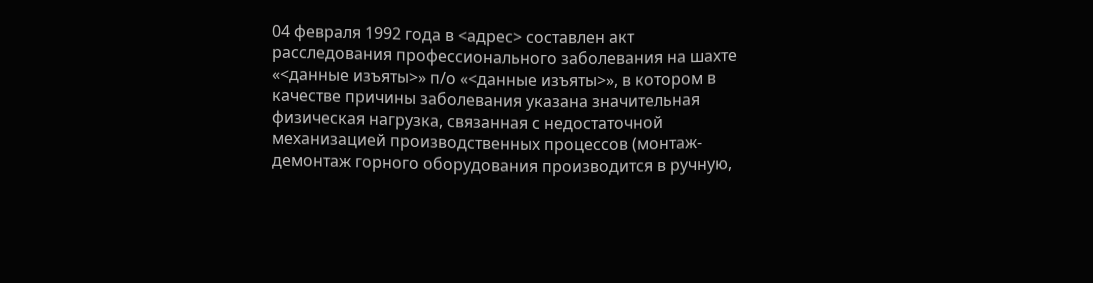04 февраля 1992 года в <адрес> составлен акт расследования профессионального заболевания на шахте «<данные изъяты>» п/о «<данные изъяты>», в котором в качестве причины заболевания указана значительная физическая нагрузка, связанная с недостаточной механизацией производственных процессов (монтаж-демонтаж горного оборудования производится в ручную,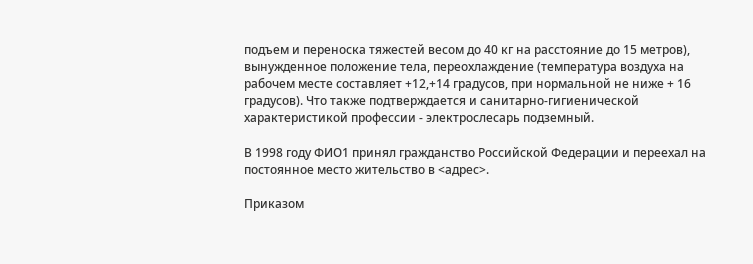подъем и переноска тяжестей весом до 40 кг на расстояние до 15 метров), вынужденное положение тела, переохлаждение (температура воздуха на рабочем месте составляет +12,+14 градусов, при нормальной не ниже + 16 градусов). Что также подтверждается и санитарно-гигиенической характеристикой профессии - электрослесарь подземный.

В 1998 году ФИО1 принял гражданство Российской Федерации и переехал на постоянное место жительство в <адрес>.

Приказом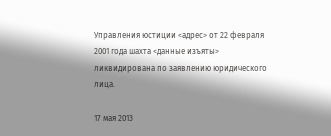Управления юстиции <адрес> от 22 февраля 2001 года шахта <данные изъяты> ликвидирована по заявлению юридического лица.

17 мая 2013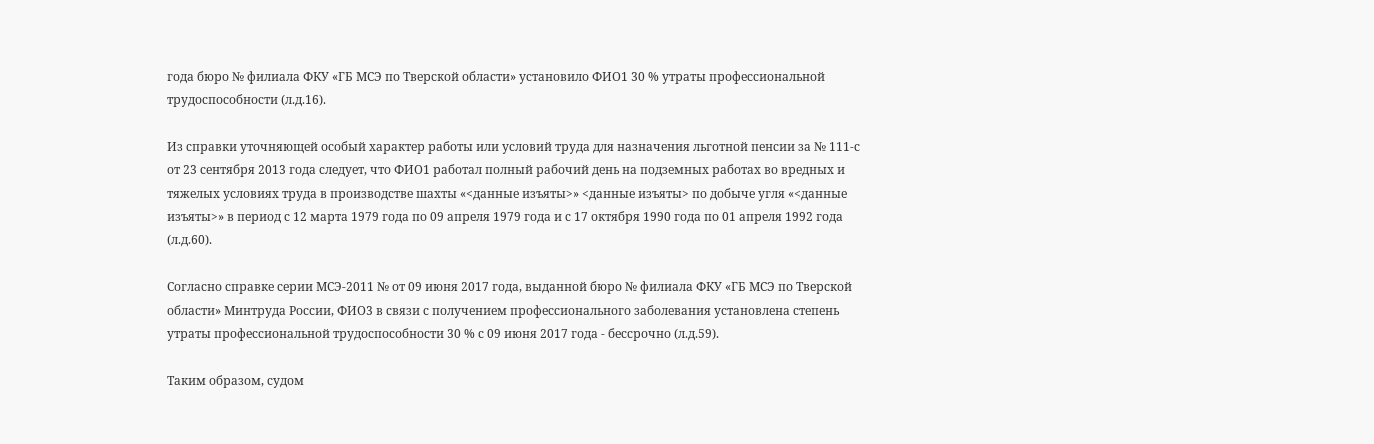года бюро № филиала ФКУ «ГБ МСЭ по Тверской области» установило ФИО1 30 % утраты профессиональной трудоспособности (л.д.16).

Из справки уточняющей особый характер работы или условий труда для назначения льготной пенсии за № 111-с от 23 сентября 2013 года следует, что ФИО1 работал полный рабочий день на подземных работах во вредных и тяжелых условиях труда в производстве шахты «<данные изъяты>» <данные изъяты> по добыче угля «<данные изъяты>» в период с 12 марта 1979 года по 09 апреля 1979 года и с 17 октября 1990 года по 01 апреля 1992 года (л.д.60).

Согласно справке серии МСЭ-2011 № от 09 июня 2017 года, выданной бюро № филиала ФКУ «ГБ МСЭ по Тверской области» Минтруда России, ФИО3 в связи с получением профессионального заболевания установлена степень утраты профессиональной трудоспособности 30 % с 09 июня 2017 года - бессрочно (л.д.59).

Таким образом, судом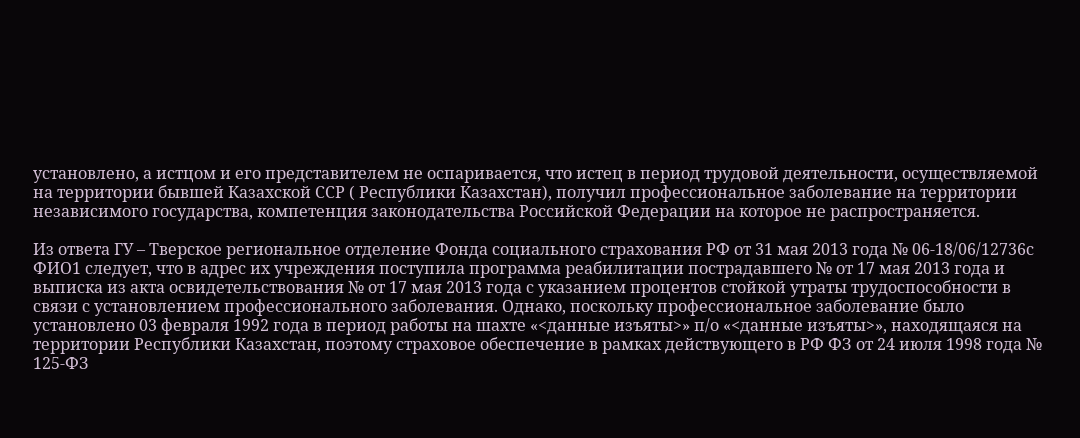установлено, а истцом и его представителем не оспаривается, что истец в период трудовой деятельности, осуществляемой на территории бывшей Казахской ССР ( Республики Казахстан), получил профессиональное заболевание на территории независимого государства, компетенция законодательства Российской Федерации на которое не распространяется.

Из ответа ГУ – Тверское региональное отделение Фонда социального страхования РФ от 31 мая 2013 года № 06-18/06/12736с ФИО1 следует, что в адрес их учреждения поступила программа реабилитации пострадавшего № от 17 мая 2013 года и выписка из акта освидетельствования № от 17 мая 2013 года с указанием процентов стойкой утраты трудоспособности в связи с установлением профессионального заболевания. Однако, поскольку профессиональное заболевание было установлено 03 февраля 1992 года в период работы на шахте «<данные изъяты>» п/о «<данные изъяты>», находящаяся на территории Республики Казахстан, поэтому страховое обеспечение в рамках действующего в РФ ФЗ от 24 июля 1998 года № 125-ФЗ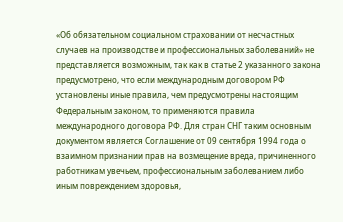«Об обязательном социальном страховании от несчастных случаев на производстве и профессиональных заболеваний» не представляется возможным, так как в статье 2 указанного закона предусмотрено, что если международным договором РФ установлены иные правила, чем предусмотрены настоящим Федеральным законом, то применяются правила международного договора РФ. Для стран СНГ таким основным документом является Соглашение от 09 сентября 1994 года о взаимном признании прав на возмещение вреда, причиненного работникам увечьем, профессиональным заболеванием либо иным повреждением здоровья,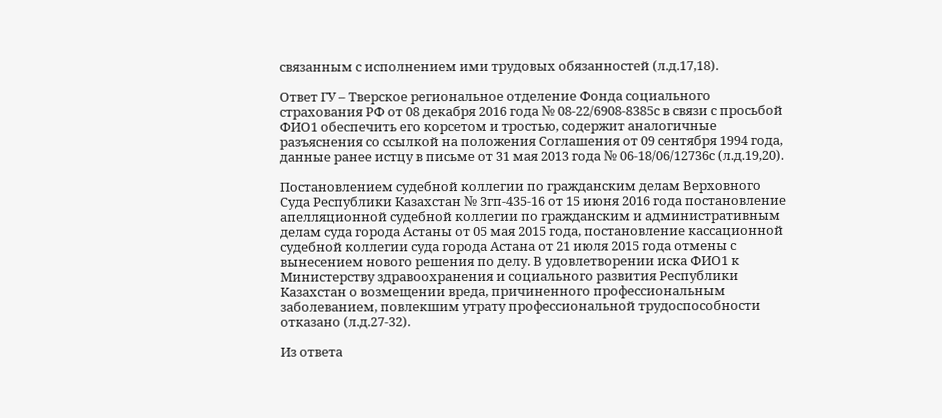связанным с исполнением ими трудовых обязанностей (л.д.17,18).

Ответ ГУ – Тверское региональное отделение Фонда социального страхования РФ от 08 декабря 2016 года № 08-22/6908-8385с в связи с просьбой ФИО1 обеспечить его корсетом и тростью, содержит аналогичные разъяснения со ссылкой на положения Соглашения от 09 сентября 1994 года, данные ранее истцу в письме от 31 мая 2013 года № 06-18/06/12736с (л.д.19,20).

Постановлением судебной коллегии по гражданским делам Верховного Суда Республики Казахстан № 3гп-435-16 от 15 июня 2016 года постановление апелляционной судебной коллегии по гражданским и административным делам суда города Астаны от 05 мая 2015 года, постановление кассационной судебной коллегии суда города Астана от 21 июля 2015 года отмены с вынесением нового решения по делу. В удовлетворении иска ФИО1 к Министерству здравоохранения и социального развития Республики Казахстан о возмещении вреда, причиненного профессиональным заболеванием, повлекшим утрату профессиональной трудоспособности отказано (л.д.27-32).

Из ответа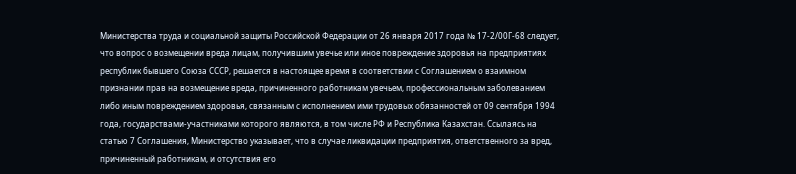Министерства труда и социальной защиты Российской Федерации от 26 января 2017 года № 17-2/00Г-68 следует, что вопрос о возмещении вреда лицам, получившим увечье или иное повреждение здоровья на предприятиях республик бывшего Союза СССР, решается в настоящее время в соответствии с Соглашением о взаимном признании прав на возмещение вреда, причиненного работникам увечьем, профессиональным заболеванием либо иным повреждением здоровья, связанным с исполнением ими трудовых обязанностей от 09 сентября 1994 года, государствами-участниками которого являются, в том числе РФ и Республика Казахстан. Ссылаясь на статью 7 Соглашения, Министерство указывает, что в случае ликвидации предприятия, ответственного за вред, причиненный работникам, и отсутствия его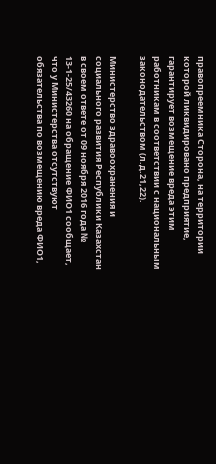правопреемника Сторона, на территории которой ликвидировано предприятие, гарантирует возмещение вреда этим работникам в соответствии с национальным законодательством (л.д.21,22).

Министерство здравоохранения и социального развития Республики Казахстан в своем ответе от 09 ноября 2016 года № 13-1-25/43260 на обращение ФИО1 сообщает, что у Министерства отсутствуют обязательства по возмещению вреда ФИО1,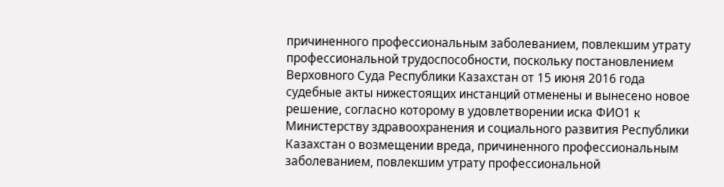причиненного профессиональным заболеванием, повлекшим утрату профессиональной трудоспособности, поскольку постановлением Верховного Суда Республики Казахстан от 15 июня 2016 года судебные акты нижестоящих инстанций отменены и вынесено новое решение, согласно которому в удовлетворении иска ФИО1 к Министерству здравоохранения и социального развития Республики Казахстан о возмещении вреда, причиненного профессиональным заболеванием, повлекшим утрату профессиональной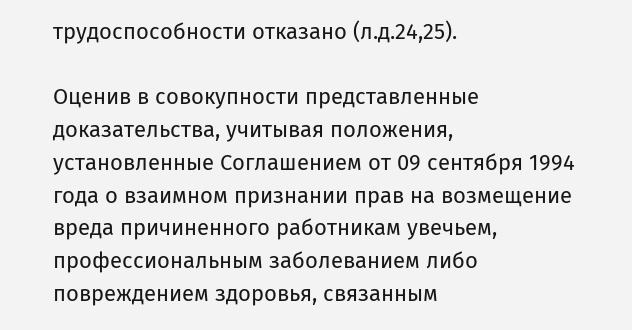трудоспособности отказано (л.д.24,25).

Оценив в совокупности представленные доказательства, учитывая положения, установленные Соглашением от 09 сентября 1994 года о взаимном признании прав на возмещение вреда причиненного работникам увечьем, профессиональным заболеванием либо повреждением здоровья, связанным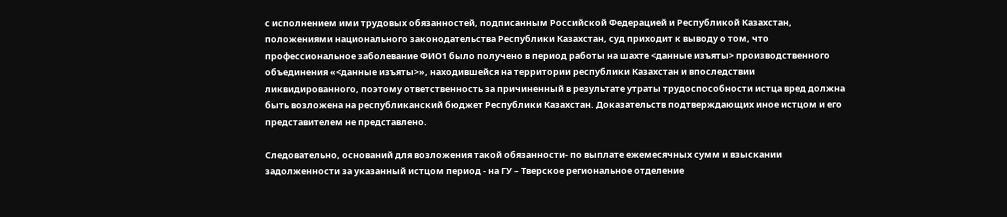с исполнением ими трудовых обязанностей, подписанным Российской Федерацией и Республикой Казахстан, положениями национального законодательства Республики Казахстан, суд приходит к выводу о том, что профессиональное заболевание ФИО1 было получено в период работы на шахте <данные изъяты> производственного объединения «<данные изъяты>», находившейся на территории республики Казахстан и впоследствии ликвидированного, поэтому ответственность за причиненный в результате утраты трудоспособности истца вред должна быть возложена на республиканский бюджет Республики Казахстан. Доказательств подтверждающих иное истцом и его представителем не представлено.

Следовательно, оснований для возложения такой обязанности- по выплате ежемесячных сумм и взыскании задолженности за указанный истцом период - на ГУ – Тверское региональное отделение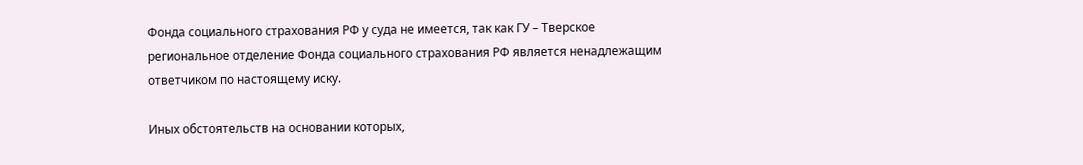Фонда социального страхования РФ у суда не имеется, так как ГУ – Тверское региональное отделение Фонда социального страхования РФ является ненадлежащим ответчиком по настоящему иску.

Иных обстоятельств на основании которых,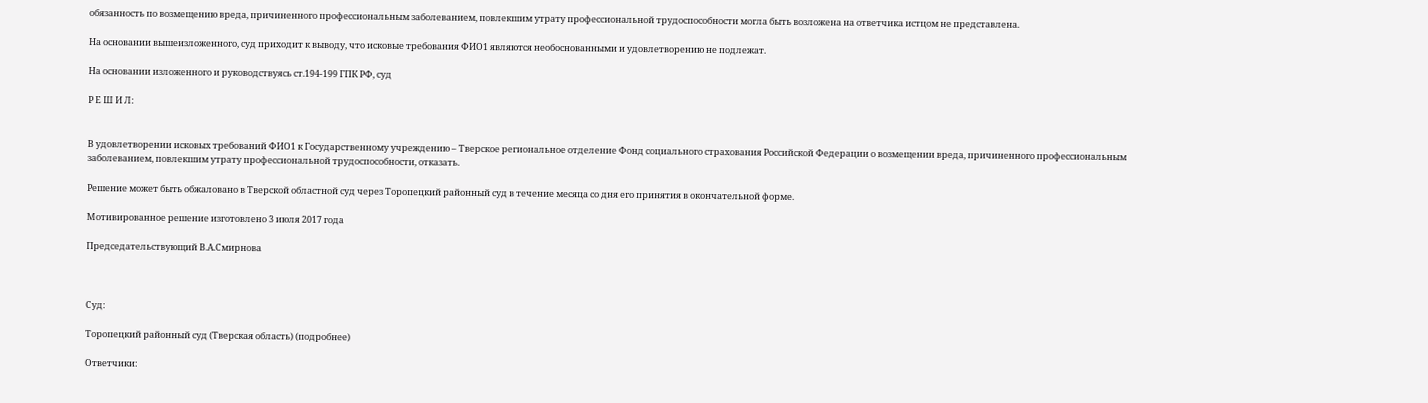обязанность по возмещению вреда, причиненного профессиональным заболеванием, повлекшим утрату профессиональной трудоспособности могла быть возложена на ответчика истцом не представлена.

На основании вышеизложенного, суд приходит к выводу, что исковые требования ФИО1 являются необоснованными и удовлетворению не подлежат.

На основании изложенного и руководствуясь ст.194-199 ГПК РФ, суд

Р Е Ш И Л:


В удовлетворении исковых требований ФИО1 к Государственному учреждению – Тверское региональное отделение Фонд социального страхования Российской Федерации о возмещении вреда, причиненного профессиональным заболеванием, повлекшим утрату профессиональной трудоспособности, отказать.

Решение может быть обжаловано в Тверской областной суд через Торопецкий районный суд в течение месяца со дня его принятия в окончательной форме.

Мотивированное решение изготовлено 3 июля 2017 года

Председательствующий В.А.Смирнова



Суд:

Торопецкий районный суд (Тверская область) (подробнее)

Ответчики: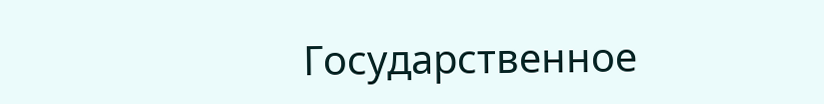Государственное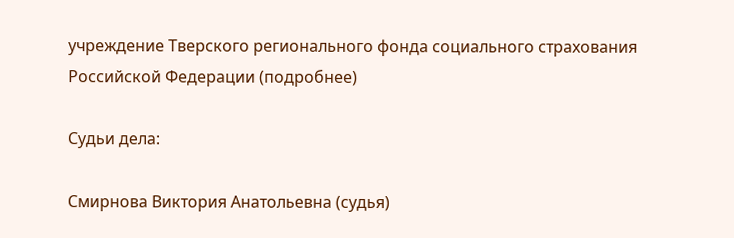учреждение Тверского регионального фонда социального страхования Российской Федерации (подробнее)

Судьи дела:

Смирнова Виктория Анатольевна (судья)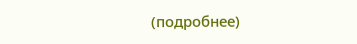(подробнее)